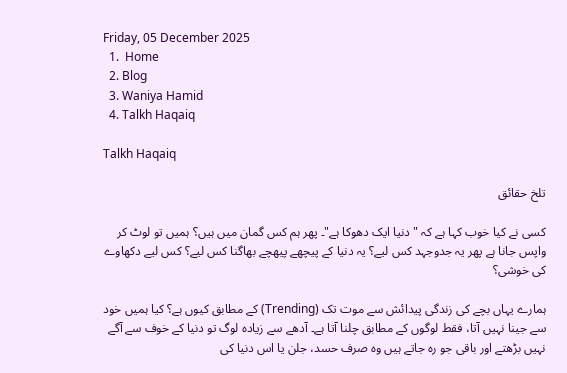Friday, 05 December 2025
  1.  Home
  2. Blog
  3. Waniya Hamid
  4. Talkh Haqaiq

Talkh Haqaiq

تلخ حقائق

کسی نے کیا خوب کہا ہے کہ "دنیا ایک دھوکا ہے"۔ پھر ہم کس گمان میں ہیں؟ ہمیں تو لوٹ کر واپس جانا ہے پھر یہ جدوجہد کس لیے؟ یہ دنیا کے پیچھے پیھچے بھاگنا کس لیے؟ کس لیے دکھاوے کی خوشی؟

ہمارے یہاں بچے کی زندگی پیدائش سے موت تک (Trending) کے مطابق کیوں ہے؟ کیا ہمیں خود سے جینا نہیں آتا، فقط لوگوں کے مطابق چلنا آتا ہے۔ آدھے سے زیادہ لوگ تو دنیا کے خوف سے آگے نہیں بڑھتے اور باقی جو رہ جاتے ہیں وہ صرف حسد، جلن یا اس دنیا کی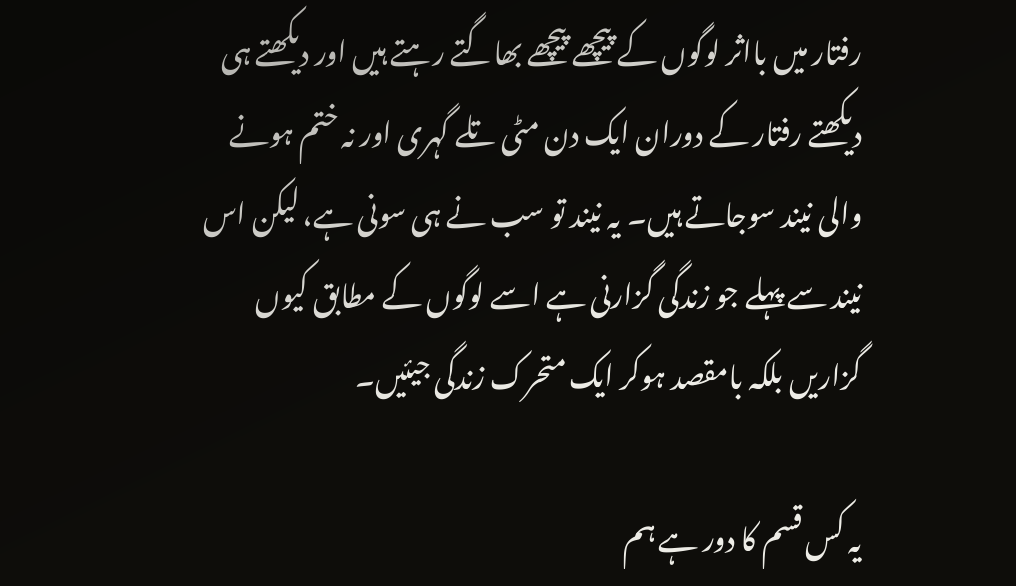رفتار میں بااثر لوگوں کے پیچھے پیچھے بھاگتے رہتے ہیں اور دیکھتے ہی دیکھتے رفتار کے دوران ایک دن مٹی تلے گہری اور نہ ختم ہونے والی نیند سوجاتے ہیں۔ یہ نیند تو سب نے ہی سونی ہے، لیکن اس نیند سے پہلے جو زندگی گزارنی ہے اسے لوگوں کے مطابق کیوں گزاریں بلکہ بامقصد ہوکر ایک متحرک زندگی جیئیں۔

یہ کس قسم کا دور ہے ہم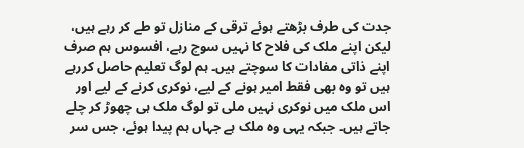جدت کی طرف بڑھتے ہوئے ترقی کے منازل تو طے کر رہے ہیں، لیکن اپنے ملک کی فلاح کا نہیں سوچ رہے، افسوس ہم صرف اپنے ذاتی مفادات کا سوچتے ہیں۔ ہم لوگ تعلیم حاصل کررہے ہیں تو وہ بھی فقط امیر ہونے کے لیے، نوکری کرنے کے لیے اور اس ملک میں نوکری نہیں ملی تو لوگ ملک ہی چھوڑ کر چلے جاتے ہیں۔ جبکہ یہی وہ ملک ہے جہاں ہم پیدا ہوئے، جس سر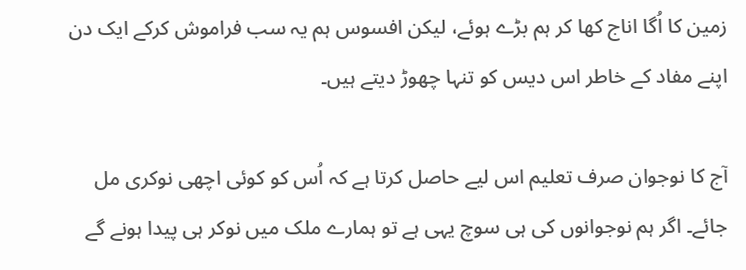زمین کا اُگا اناج کھا کر ہم بڑے ہوئے، لیکن افسوس ہم یہ سب فراموش کرکے ایک دن اپنے مفاد کے خاطر اس دیس کو تنہا چھوڑ دیتے ہیں۔

آج کا نوجوان صرف تعلیم اس لیے حاصل کرتا ہے کہ اُس کو کوئی اچھی نوکری مل جائے۔ اگر ہم نوجوانوں کی ہی سوچ یہی ہے تو ہمارے ملک میں نوکر ہی پیدا ہونے گے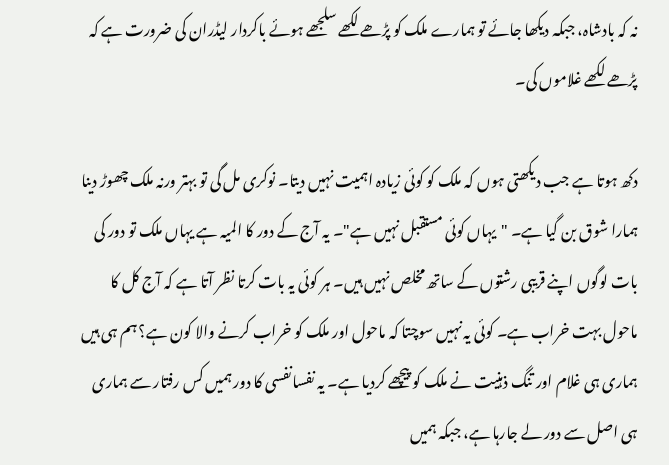نہ کہ بادشاہ، جبکہ دیکھا جائے تو ہمارے ملک کو پڑھے لکھے سلجھے ہوئے باکردار لیڈران کی ضرورت ہے کہ پڑھے لکھے غلاموں کی۔

دکھ ہوتا ہے جب دیکھتی ہوں کہ ملک کو کوئی زیادہ اہمیت نہیں دیتا۔ نوکری مل گی تو بہتر ورنہ ملک چھوڑ دینا ہمارا شوق بن گیا ہے۔ "یہاں کوئی مستقبل نہیں ہے"۔ یہ آج کے دور کا المیہ ہے یہاں ملک تو دور کی بات لوگوں اپنے قریبی رشتوں کے ساتھ مخلص نہیں ہیں۔ ہر کوئی یہ بات کرتا نظر آتا ہے کہ آج کل کا ماحول بہت خراب ہے۔ کوئی یہ نہیں سوچتا کہ ماحول اور ملک کو خراب کرنے والا کون ہے؟ ہم ہی ہیں ہماری ہی غلام اور تنگ ذہنیت نے ملک کو پیچھے کردیا ہے۔ یہ نفسانفسی کا دور ہمیں کس رفتار سے ہماری ہی اصل سے دور لے جارہا ہے، جبکہ ہمیں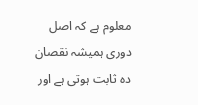معلوم ہے کہ اصل دوری ہمیشہ نقصان دہ ثابت ہوتی ہے اور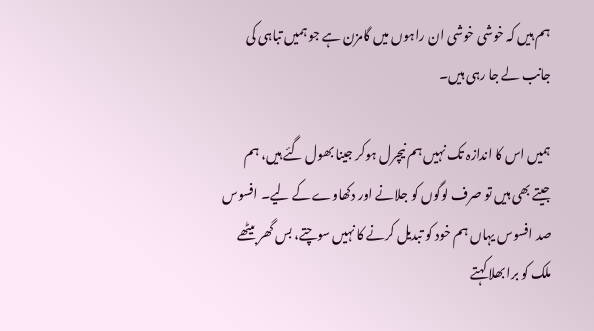ہم ہیں کہ خوشی خوشی ان راہوں میں گامزن ہے جو ہمیں تباہی کی جانب لے جا رہی ہیں۔

ہمیں اس کا اندازہ تک نہیں ہم نیچرل ہوکر جینا بھول گئے ہیں، ہم جیتے بھی ہیں تو صرف لوگوں کو جلانے اور دکھاوے کے لیے۔ افسوس صد افسوس یہاں ہم خود کو تبدیل کرنے کا نہیں سوچتے، بس گھر بیٹھے ملک کو برا بھلا کہتے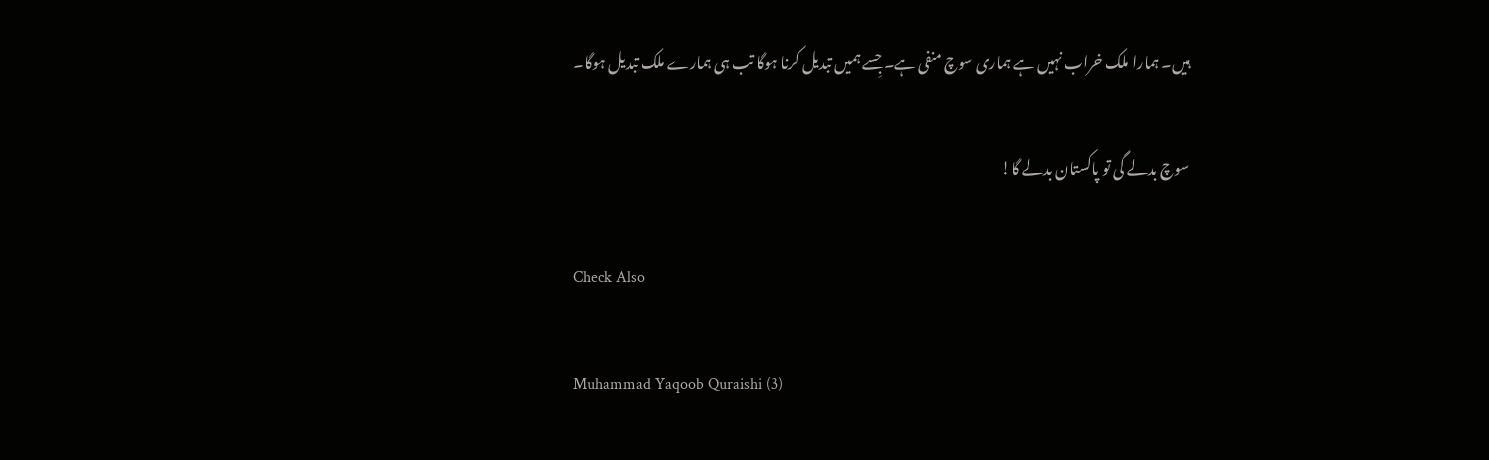ہیں۔ ہمارا ملک خراب نہیں ہے ہماری سوچ منفی ہے۔ جِسے ہمیں تبدیل کرنا ہوگا تب ہی ہمارے ملک تبدیل ہوگا۔

سوچ بدلے گی تو پاکستان بدلے گا!

Check Also

Muhammad Yaqoob Quraishi (3)